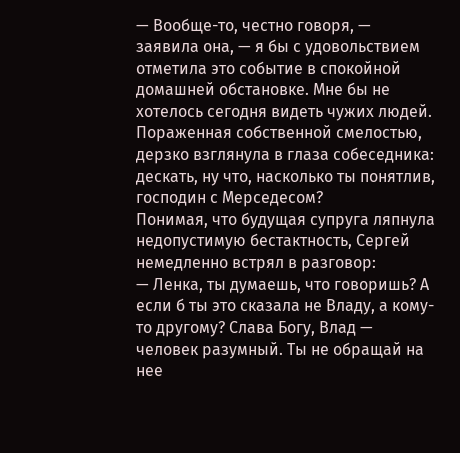— Вообще-то, честно говоря, — заявила она, — я бы с удовольствием отметила это событие в спокойной домашней обстановке. Мне бы не хотелось сегодня видеть чужих людей.
Пораженная собственной смелостью, дерзко взглянула в глаза собеседника: дескать, ну что, насколько ты понятлив, господин с Мерседесом?
Понимая, что будущая супруга ляпнула недопустимую бестактность, Сергей немедленно встрял в разговор:
— Ленка, ты думаешь, что говоришь? А если б ты это сказала не Владу, а кому-то другому? Слава Богу, Влад — человек разумный. Ты не обращай на нее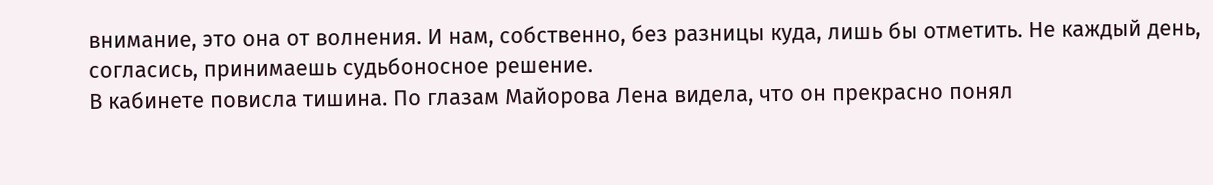внимание, это она от волнения. И нам, собственно, без разницы куда, лишь бы отметить. Не каждый день, согласись, принимаешь судьбоносное решение.
В кабинете повисла тишина. По глазам Майорова Лена видела, что он прекрасно понял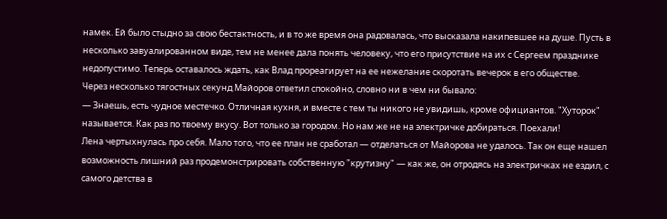намек. Ей было стыдно за свою бестактность, и в то же время она радовалась, что высказала накипевшее на душе. Пусть в несколько завуалированном виде, тем не менее дала понять человеку, что его присутствие на их с Сергеем празднике недопустимо. Теперь оставалось ждать, как Влад прореагирует на ее нежелание скоротать вечерок в его обществе.
Через несколько тягостных секунд Майоров ответил спокойно, словно ни в чем ни бывало:
— Знаешь, есть чудное местечко. Отличная кухня, и вместе с тем ты никого не увидишь, кроме официантов. "Хуторок" называется. Как раз по твоему вкусу. Вот только за городом. Но нам же не на электричке добираться. Поехали!
Лена чертыхнулась про себя. Мало того, что ее план не сработал — отделаться от Майорова не удалось. Так он еще нашел возможность лишний раз продемонстрировать собственную "крутизну" — как же, он отродясь на электричках не ездил, с самого детства в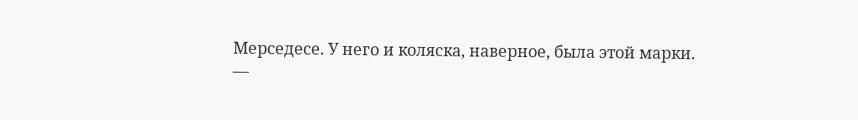Мерседесе. У него и коляска, наверное, была этой марки.
—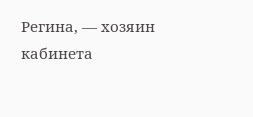Регина, — хозяин кабинета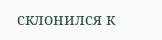склонился к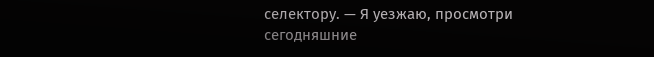селектору. — Я уезжаю, просмотри сегодняшние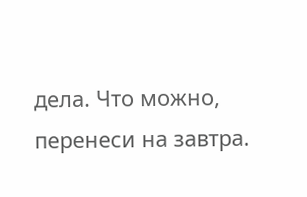дела. Что можно, перенеси на завтра.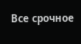Все срочное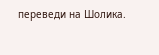переведи на Шолика.